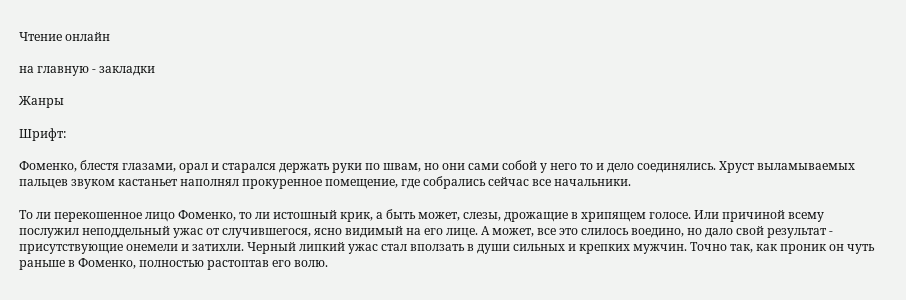Чтение онлайн

на главную - закладки

Жанры

Шрифт:

Фоменко, блестя глазами, орал и старался держать руки по швам, но они сами собой у него то и дело соединялись. Хруст выламываемых пальцев звуком кастаньет наполнял прокуренное помещение, где собрались сейчас все начальники.

То ли перекошенное лицо Фоменко, то ли истошный крик, а быть может, слезы, дрожащие в хрипящем голосе. Или причиной всему послужил неподдельный ужас от случившегося, ясно видимый на его лице. А может, все это слилось воедино, но дало свой результат - присутствующие онемели и затихли. Черный липкий ужас стал вползать в души сильных и крепких мужчин. Точно так, как проник он чуть раньше в Фоменко, полностью растоптав его волю.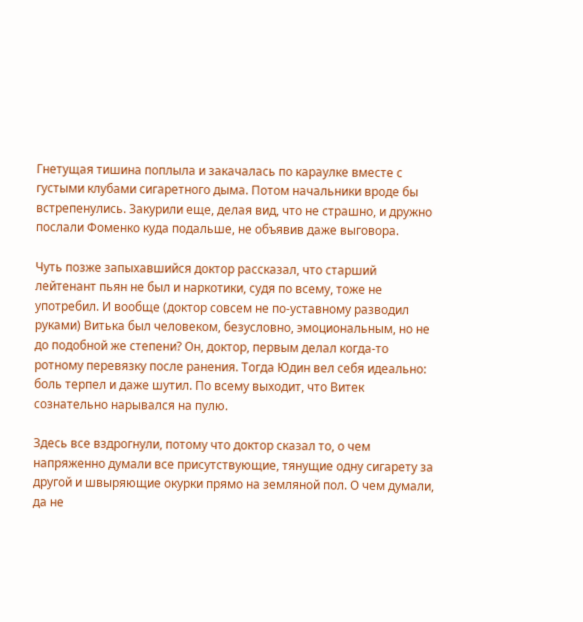Гнетущая тишина поплыла и закачалась по караулке вместе с густыми клубами сигаретного дыма. Потом начальники вроде бы встрепенулись. Закурили еще, делая вид, что не страшно, и дружно послали Фоменко куда подальше, не объявив даже выговора.

Чуть позже запыхавшийся доктор рассказал, что старший лейтенант пьян не был и наркотики, судя по всему, тоже не употребил. И вообще (доктор совсем не по-уставному разводил руками) Витька был человеком, безусловно, эмоциональным, но не до подобной же степени? Он, доктор, первым делал когда-то ротному перевязку после ранения. Тогда Юдин вел себя идеально: боль терпел и даже шутил. По всему выходит, что Витек сознательно нарывался на пулю.

Здесь все вздрогнули, потому что доктор сказал то, о чем напряженно думали все присутствующие, тянущие одну сигарету за другой и швыряющие окурки прямо на земляной пол. О чем думали, да не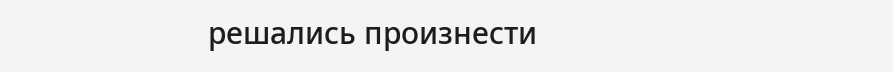решались произнести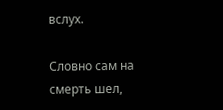вслух.

Словно сам на смерть шел,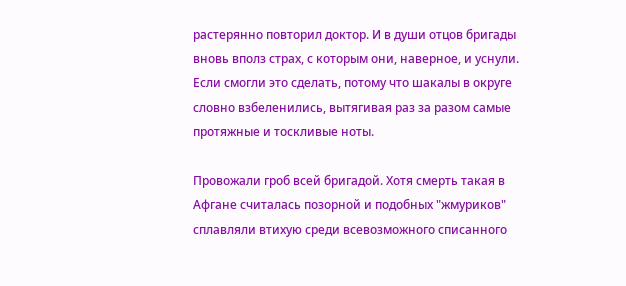растерянно повторил доктор. И в души отцов бригады вновь вполз страх, с которым они, наверное, и уснули. Если смогли это сделать, потому что шакалы в округе словно взбеленились, вытягивая раз за разом самые протяжные и тоскливые ноты.

Провожали гроб всей бригадой. Хотя смерть такая в Афгане считалась позорной и подобных "жмуриков" сплавляли втихую среди всевозможного списанного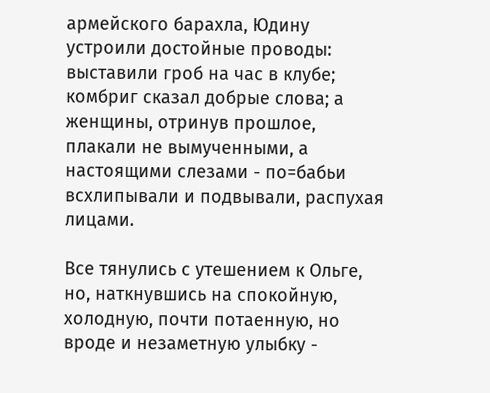армейского барахла, Юдину устроили достойные проводы: выставили гроб на час в клубе; комбриг сказал добрые слова; а женщины, отринув прошлое, плакали не вымученными, а настоящими слезами - по=бабьи всхлипывали и подвывали, распухая лицами.

Все тянулись с утешением к Ольге, но, наткнувшись на спокойную, холодную, почти потаенную, но вроде и незаметную улыбку -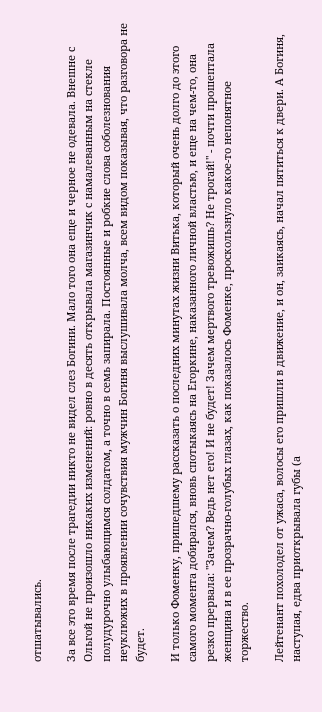отшатывались.

За все это время после трагедии никто не видел слез Богини. Мало того она еще и черное не одевала. Внешне с Ольгой не произошло никаких изменений: ровно в десять открывала магазинчик с намалеванным на стекле полудурочно улыбающимся солдатом, а точно в семь запирала. Постоянные и робкие слова соболезнования неуклюжих в проявлении сочувствия мужчин Богиня выслушивала молча, всем видом показывая, что разговора не будет.

И только Фоменку, пришедшему рассказать о последних минутах жизни Витька, который очень долго до этого самого момента добирался, вновь спотыкаясь на Егоркине, наказанного личной властью, и еще на чем-то, она резко прервала: "Зачем? Ведь нет его! И не будет! Зачем мертвого тревожишь? Не трогай!" - почти прошептала женщина и в ее прозрачно-голубых глазах, как показалось Фоменке, проскользнуло какое-то непонятное торжество.

Лейтенант похолодел от ужаса, волосы его пришли в движение, и он, заикаясь, начал пятиться к двери. А Богиня, наступая, едва приоткрывала губы (а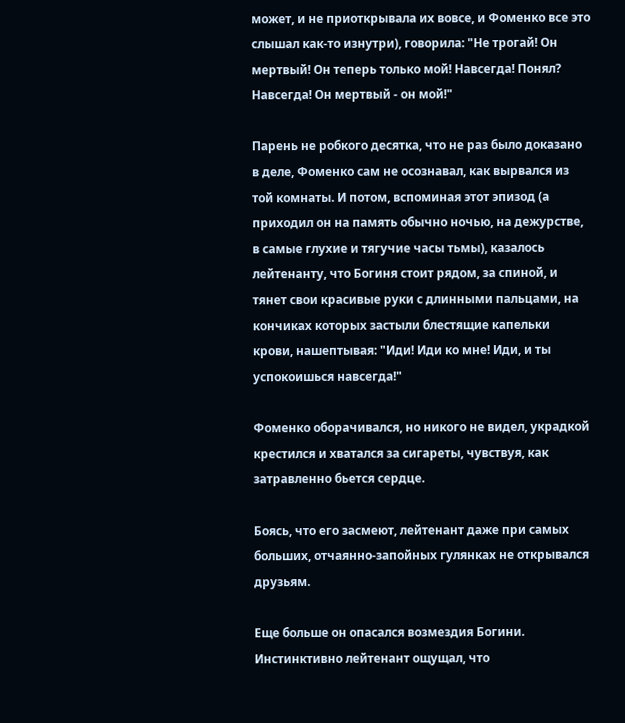может, и не приоткрывала их вовсе, и Фоменко все это слышал как-то изнутри), говорила: "Не трогай! Он мертвый! Он теперь только мой! Навсегда! Понял? Навсегда! Он мертвый - он мой!"

Парень не робкого десятка, что не раз было доказано в деле, Фоменко сам не осознавал, как вырвался из той комнаты. И потом, вспоминая этот эпизод (а приходил он на память обычно ночью, на дежурстве, в самые глухие и тягучие часы тьмы), казалось лейтенанту, что Богиня стоит рядом, за спиной, и тянет свои красивые руки с длинными пальцами, на кончиках которых застыли блестящие капельки крови, нашептывая: "Иди! Иди ко мне! Иди, и ты успокоишься навсегда!"

Фоменко оборачивался, но никого не видел, украдкой крестился и хватался за сигареты, чувствуя, как затравленно бьется сердце.

Боясь, что его засмеют, лейтенант даже при самых больших, отчаянно-запойных гулянках не открывался друзьям.

Еще больше он опасался возмездия Богини. Инстинктивно лейтенант ощущал, что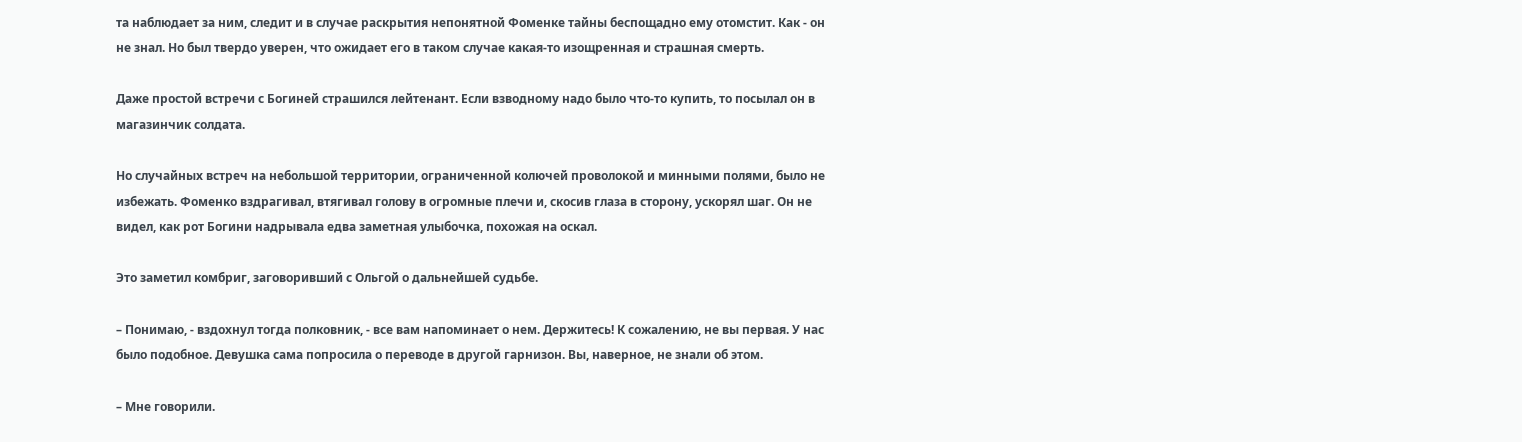та наблюдает за ним, следит и в случае раскрытия непонятной Фоменке тайны беспощадно ему отомстит. Как - он не знал. Но был твердо уверен, что ожидает его в таком случае какая-то изощренная и страшная смерть.

Даже простой встречи с Богиней страшился лейтенант. Если взводному надо было что-то купить, то посылал он в магазинчик солдата.

Но случайных встреч на небольшой территории, ограниченной колючей проволокой и минными полями, было не избежать. Фоменко вздрагивал, втягивал голову в огромные плечи и, скосив глаза в сторону, ускорял шаг. Он не видел, как рот Богини надрывала едва заметная улыбочка, похожая на оскал.

Это заметил комбриг, заговоривший с Ольгой о дальнейшей судьбе.

– Понимаю, - вздохнул тогда полковник, - все вам напоминает о нем. Держитесь! К сожалению, не вы первая. У нас было подобное. Девушка сама попросила о переводе в другой гарнизон. Вы, наверное, не знали об этом.

– Мне говорили.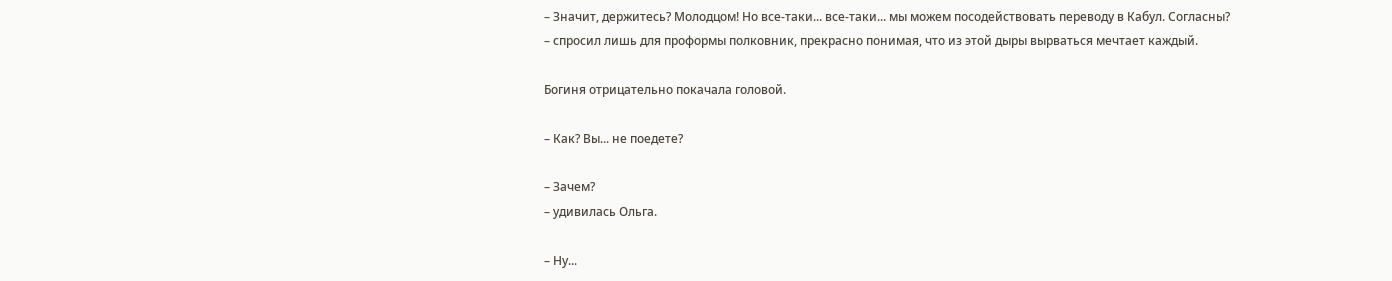– Значит, держитесь? Молодцом! Но все-таки... все-таки... мы можем посодействовать переводу в Кабул. Согласны?
– спросил лишь для проформы полковник, прекрасно понимая, что из этой дыры вырваться мечтает каждый.

Богиня отрицательно покачала головой.

– Как? Вы... не поедете?

– Зачем?
– удивилась Ольга.

– Ну...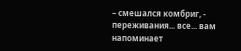– смешался комбриг, - переживания... все... вам напоминает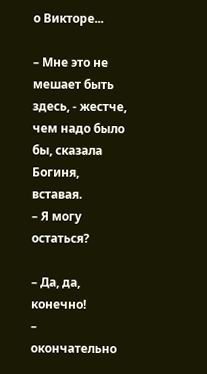о Викторе...

– Мне это не мешает быть здесь, - жестче, чем надо было бы, сказала Богиня, вставая.
– Я могу остаться?

– Да, да, конечно!
– окончательно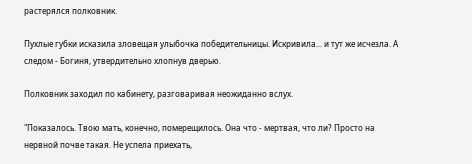растерялся полковник.

Пухлые губки исказила зловещая улыбочка победительницы. Искривила... и тут же исчезла. А следом - Богиня, утвердительно хлопнув дверью.

Полковник заходил по кабинету, разговаривая неожиданно вслух.

"Показалось. Твою мать, конечно, померещилось. Она что - мертвая, что ли? Просто на нервной почве такая. Не успела приехать,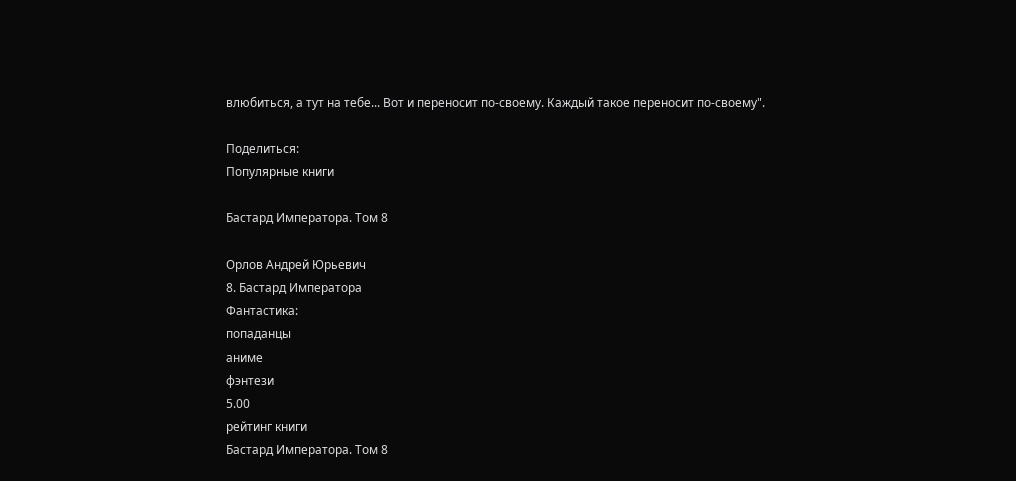влюбиться, а тут на тебе... Вот и переносит по-своему. Каждый такое переносит по-своему".

Поделиться:
Популярные книги

Бастард Императора. Том 8

Орлов Андрей Юрьевич
8. Бастард Императора
Фантастика:
попаданцы
аниме
фэнтези
5.00
рейтинг книги
Бастард Императора. Том 8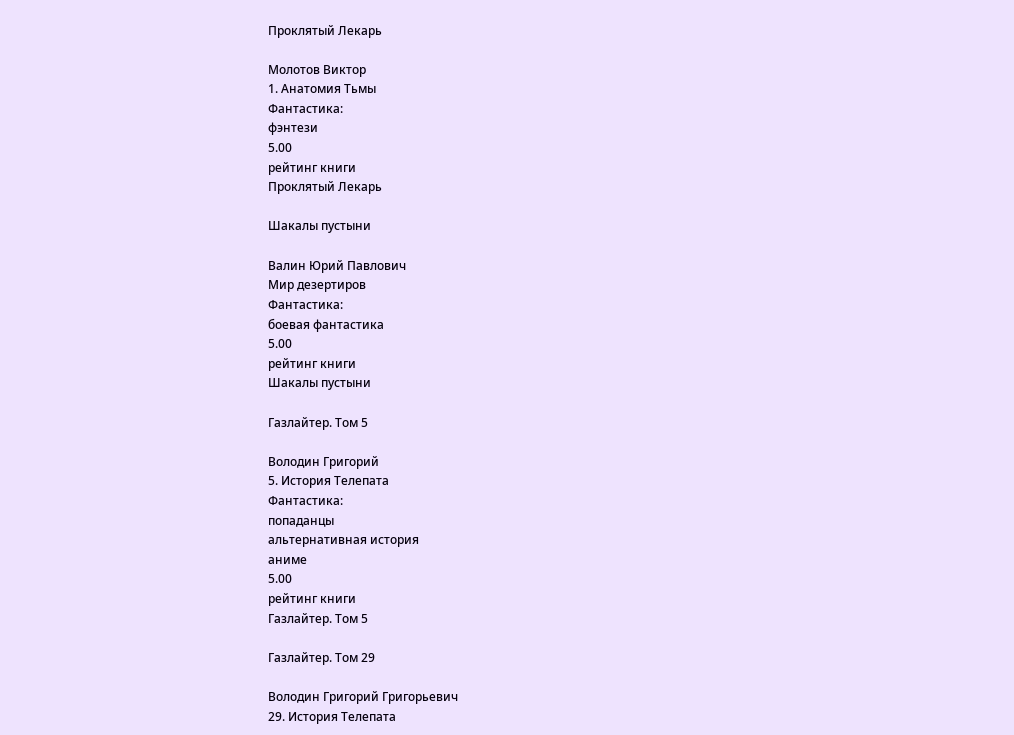Проклятый Лекарь

Молотов Виктор
1. Анатомия Тьмы
Фантастика:
фэнтези
5.00
рейтинг книги
Проклятый Лекарь

Шакалы пустыни

Валин Юрий Павлович
Мир дезертиров
Фантастика:
боевая фантастика
5.00
рейтинг книги
Шакалы пустыни

Газлайтер. Том 5

Володин Григорий
5. История Телепата
Фантастика:
попаданцы
альтернативная история
аниме
5.00
рейтинг книги
Газлайтер. Том 5

Газлайтер. Том 29

Володин Григорий Григорьевич
29. История Телепата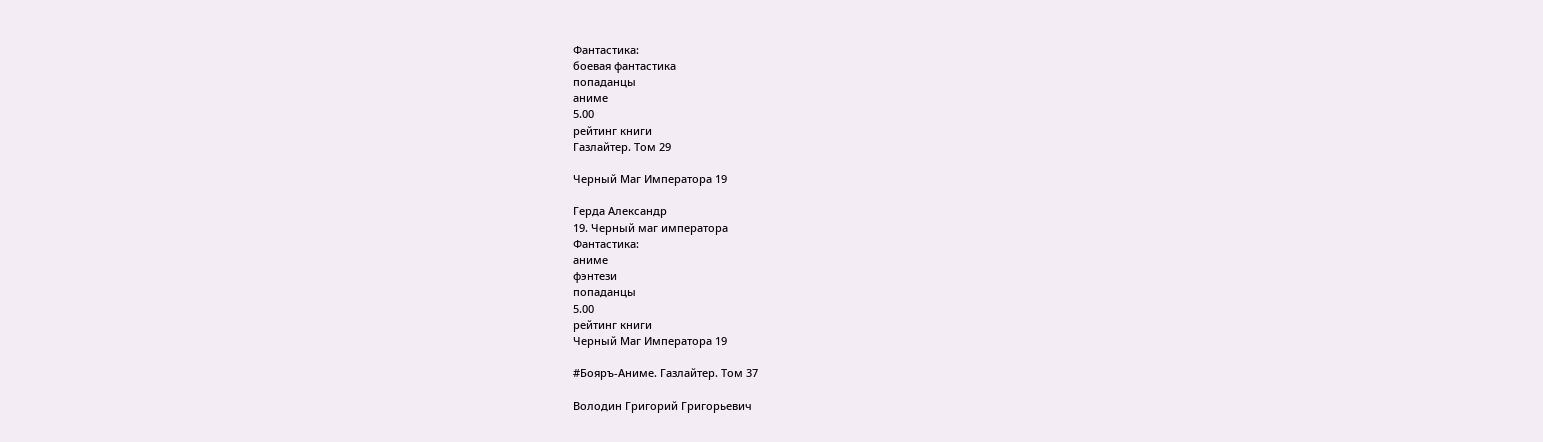Фантастика:
боевая фантастика
попаданцы
аниме
5.00
рейтинг книги
Газлайтер. Том 29

Черный Маг Императора 19

Герда Александр
19. Черный маг императора
Фантастика:
аниме
фэнтези
попаданцы
5.00
рейтинг книги
Черный Маг Императора 19

#Бояръ-Аниме. Газлайтер. Том 37

Володин Григорий Григорьевич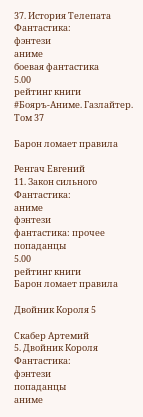37. История Телепата
Фантастика:
фэнтези
аниме
боевая фантастика
5.00
рейтинг книги
#Бояръ-Аниме. Газлайтер. Том 37

Барон ломает правила

Ренгач Евгений
11. Закон сильного
Фантастика:
аниме
фэнтези
фантастика: прочее
попаданцы
5.00
рейтинг книги
Барон ломает правила

Двойник Короля 5

Скабер Артемий
5. Двойник Короля
Фантастика:
фэнтези
попаданцы
аниме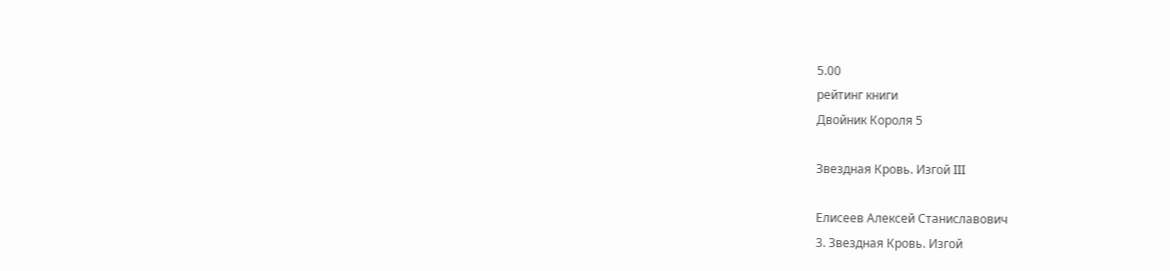5.00
рейтинг книги
Двойник Короля 5

Звездная Кровь. Изгой III

Елисеев Алексей Станиславович
3. Звездная Кровь. Изгой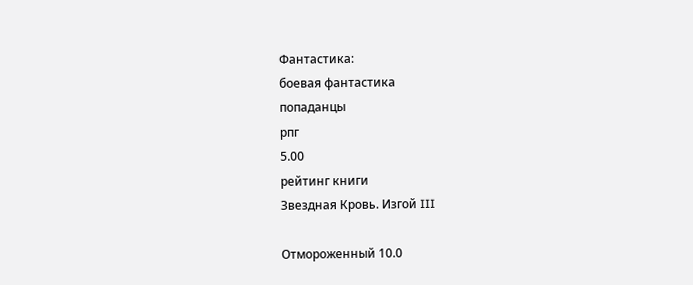Фантастика:
боевая фантастика
попаданцы
рпг
5.00
рейтинг книги
Звездная Кровь. Изгой III

Отмороженный 10.0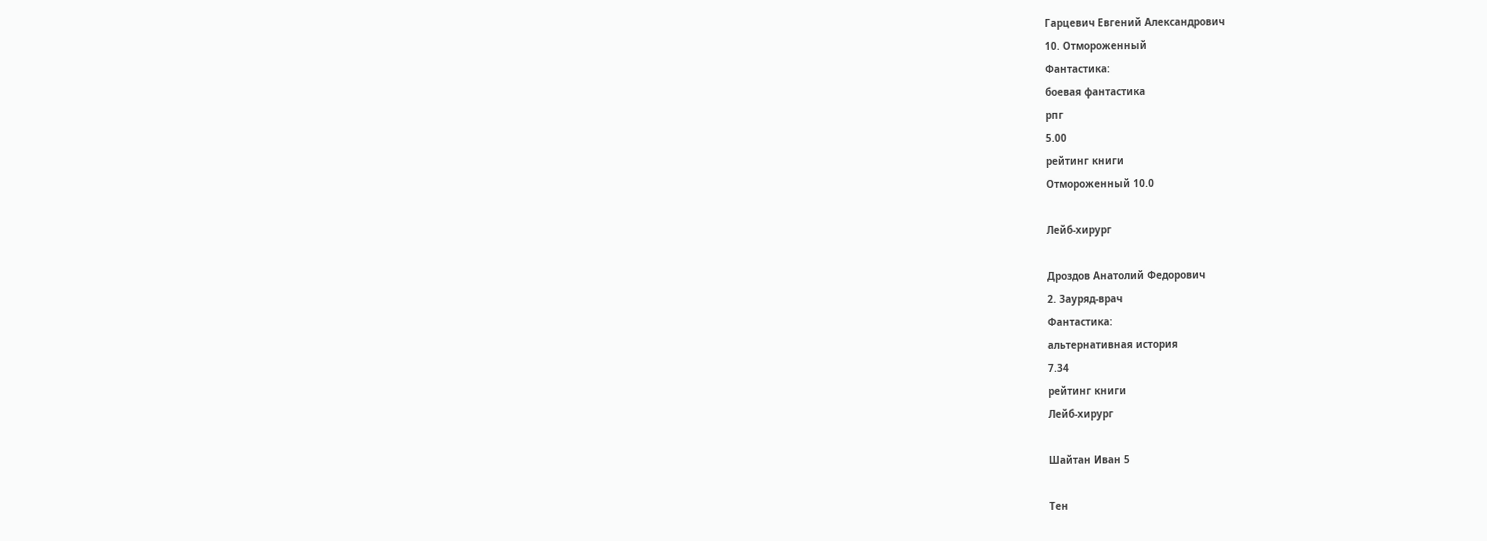Гарцевич Евгений Александрович
10. Отмороженный
Фантастика:
боевая фантастика
рпг
5.00
рейтинг книги
Отмороженный 10.0

Лейб-хирург

Дроздов Анатолий Федорович
2. Зауряд-врач
Фантастика:
альтернативная история
7.34
рейтинг книги
Лейб-хирург

Шайтан Иван 5

Тен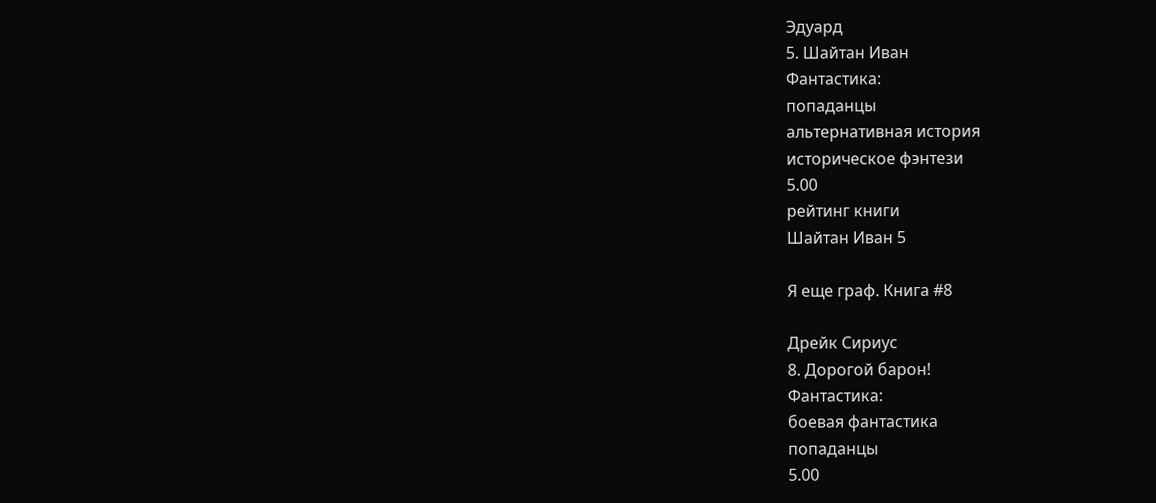Эдуард
5. Шайтан Иван
Фантастика:
попаданцы
альтернативная история
историческое фэнтези
5.00
рейтинг книги
Шайтан Иван 5

Я еще граф. Книга #8

Дрейк Сириус
8. Дорогой барон!
Фантастика:
боевая фантастика
попаданцы
5.00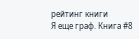рейтинг книги
Я еще граф. Книга #8